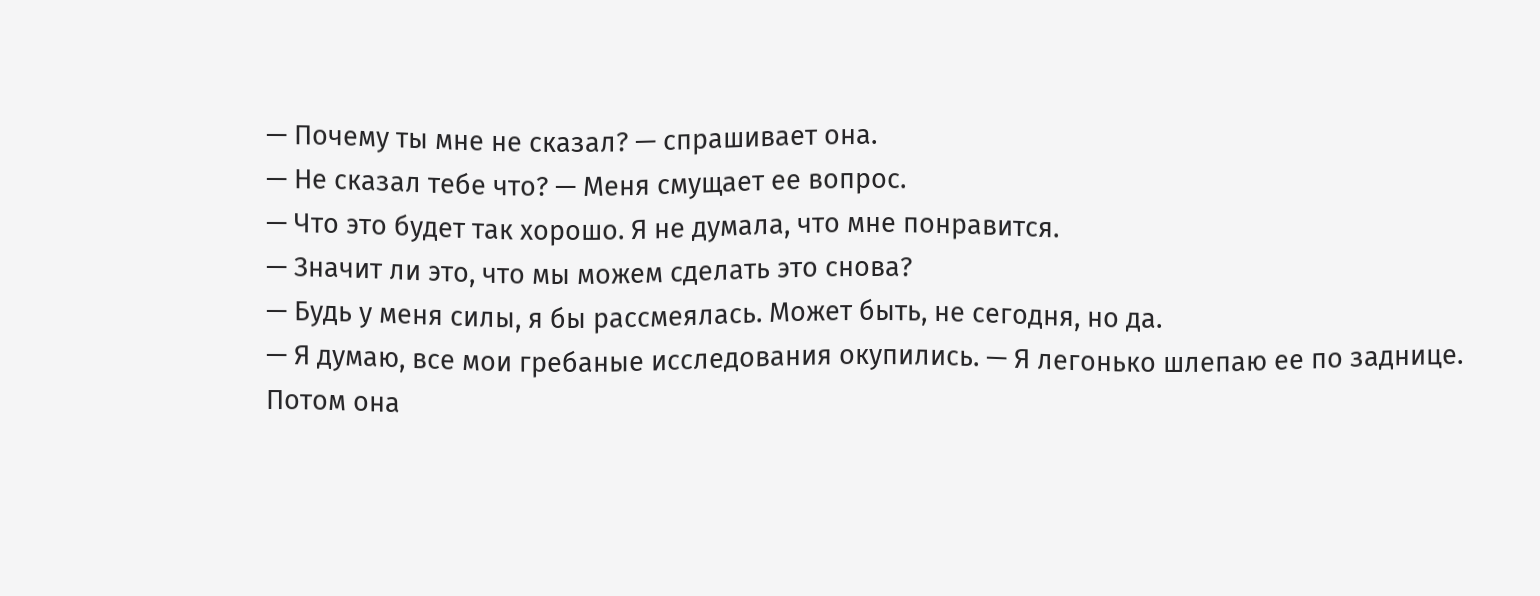— Почему ты мне не сказал? — спрашивает она.
— Не сказал тебе что? — Меня смущает ее вопрос.
— Что это будет так хорошо. Я не думала, что мне понравится.
— Значит ли это, что мы можем сделать это снова?
— Будь у меня силы, я бы рассмеялась. Может быть, не сегодня, но да.
— Я думаю, все мои гребаные исследования окупились. — Я легонько шлепаю ее по заднице.
Потом она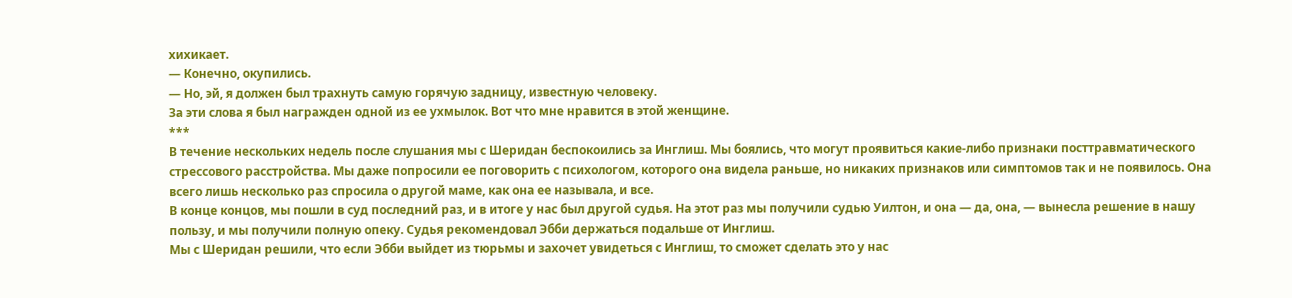хихикает.
— Конечно, окупились.
— Но, эй, я должен был трахнуть самую горячую задницу, известную человеку.
За эти слова я был награжден одной из ее ухмылок. Вот что мне нравится в этой женщине.
***
В течение нескольких недель после слушания мы с Шеридан беспокоились за Инглиш. Мы боялись, что могут проявиться какие-либо признаки посттравматического стрессового расстройства. Мы даже попросили ее поговорить с психологом, которого она видела раньше, но никаких признаков или симптомов так и не появилось. Она всего лишь несколько раз спросила о другой маме, как она ее называла, и все.
В конце концов, мы пошли в суд последний раз, и в итоге у нас был другой судья. На этот раз мы получили судью Уилтон, и она — да, она, — вынесла решение в нашу пользу, и мы получили полную опеку. Судья рекомендовал Эбби держаться подальше от Инглиш.
Мы с Шеридан решили, что если Эбби выйдет из тюрьмы и захочет увидеться с Инглиш, то сможет сделать это у нас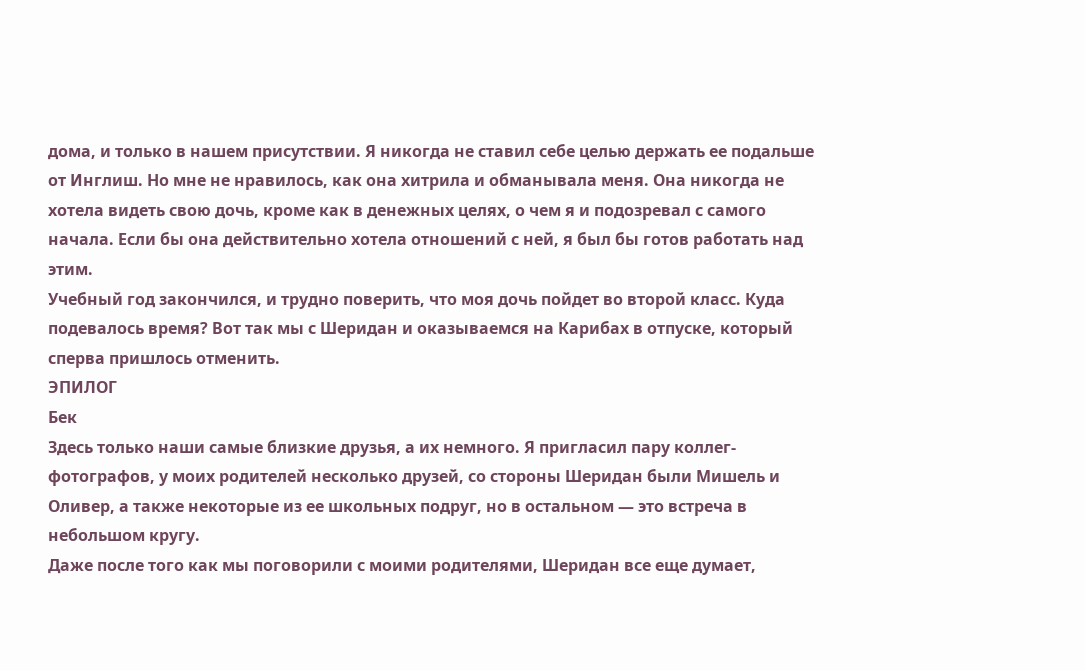дома, и только в нашем присутствии. Я никогда не ставил себе целью держать ее подальше от Инглиш. Но мне не нравилось, как она хитрила и обманывала меня. Она никогда не хотела видеть свою дочь, кроме как в денежных целях, о чем я и подозревал с самого начала. Если бы она действительно хотела отношений с ней, я был бы готов работать над этим.
Учебный год закончился, и трудно поверить, что моя дочь пойдет во второй класс. Куда подевалось время? Вот так мы с Шеридан и оказываемся на Карибах в отпуске, который сперва пришлось отменить.
ЭПИЛОГ
Бек
Здесь только наши самые близкие друзья, а их немного. Я пригласил пару коллег-фотографов, у моих родителей несколько друзей, со стороны Шеридан были Мишель и Оливер, а также некоторые из ее школьных подруг, но в остальном — это встреча в небольшом кругу.
Даже после того как мы поговорили с моими родителями, Шеридан все еще думает,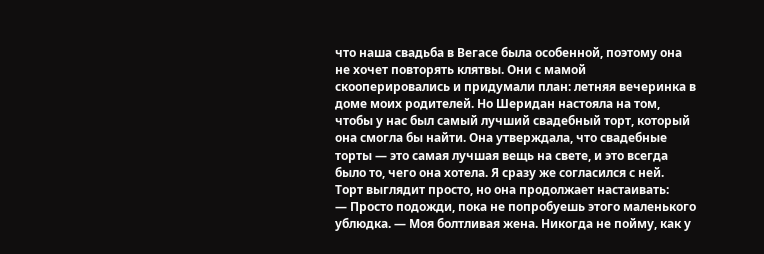что наша свадьба в Вегасе была особенной, поэтому она не хочет повторять клятвы. Они с мамой скооперировались и придумали план: летняя вечеринка в доме моих родителей. Но Шеридан настояла на том, чтобы у нас был самый лучший свадебный торт, который она смогла бы найти. Она утверждала, что свадебные торты — это самая лучшая вещь на свете, и это всегда было то, чего она хотела. Я сразу же согласился с ней.
Торт выглядит просто, но она продолжает настаивать:
— Просто подожди, пока не попробуешь этого маленького ублюдка. — Моя болтливая жена. Никогда не пойму, как у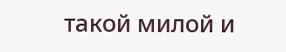такой милой и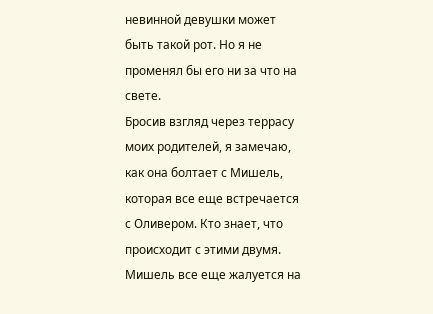невинной девушки может быть такой рот. Но я не променял бы его ни за что на свете.
Бросив взгляд через террасу моих родителей, я замечаю, как она болтает с Мишель, которая все еще встречается с Оливером. Кто знает, что происходит с этими двумя. Мишель все еще жалуется на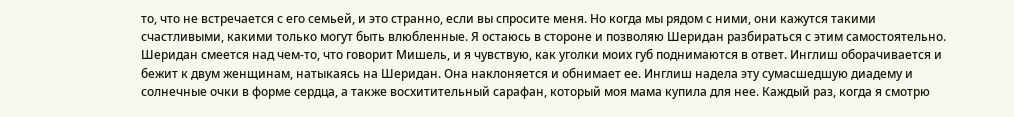то, что не встречается с его семьей, и это странно, если вы спросите меня. Но когда мы рядом с ними, они кажутся такими счастливыми, какими только могут быть влюбленные. Я остаюсь в стороне и позволяю Шеридан разбираться с этим самостоятельно.
Шеридан смеется над чем-то, что говорит Мишель, и я чувствую, как уголки моих губ поднимаются в ответ. Инглиш оборачивается и бежит к двум женщинам, натыкаясь на Шеридан. Она наклоняется и обнимает ее. Инглиш надела эту сумасшедшую диадему и солнечные очки в форме сердца, а также восхитительный сарафан, который моя мама купила для нее. Каждый раз, когда я смотрю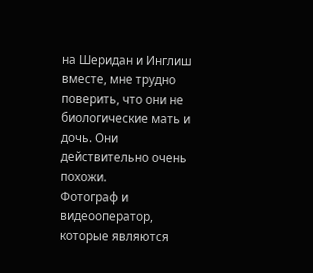на Шеридан и Инглиш вместе, мне трудно поверить, что они не биологические мать и дочь. Они действительно очень похожи.
Фотограф и видеооператор, которые являются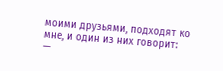моими друзьями, подходят ко мне, и один из них говорит:
—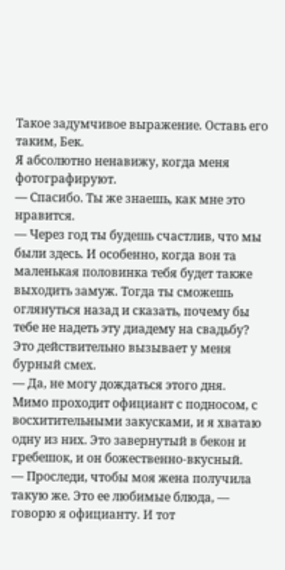Такое задумчивое выражение. Оставь его таким, Бек.
Я абсолютно ненавижу, когда меня фотографируют.
— Спасибо. Ты же знаешь, как мне это нравится.
— Через год ты будешь счастлив, что мы были здесь. И особенно, когда вон та маленькая половинка тебя будет также выходить замуж. Тогда ты сможешь оглянуться назад и сказать, почему бы тебе не надеть эту диадему на свадьбу?
Это действительно вызывает у меня бурный смех.
— Да, не могу дождаться этого дня.
Мимо проходит официант с подносом, с восхитительными закусками, и я хватаю одну из них. Это завернутый в бекон и гребешок, и он божественно-вкусный.
— Проследи, чтобы моя жена получила такую же. Это ее любимые блюда, — говорю я официанту. И тот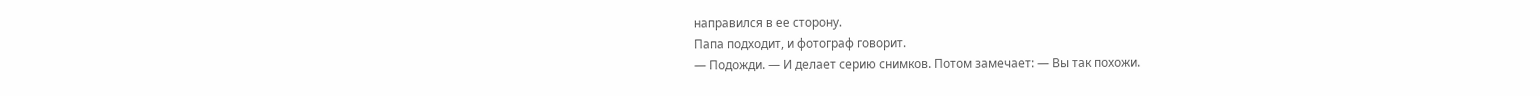направился в ее сторону.
Папа подходит, и фотограф говорит.
— Подожди. — И делает серию снимков. Потом замечает: — Вы так похожи.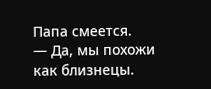Папа смеется.
— Да, мы похожи как близнецы.